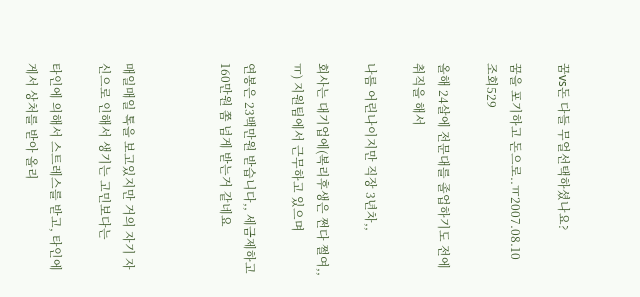꿈vs돈 다들 무얼선택하셨나요?

꿈을 포기하고 돈으로..ㅠ2007.08.10
조회529

올해 24살에 전문대를 졸업하기도 전에 취직을 해서

나름 어린나이지만 직장 3년차,,

회사는 대기업에(복리후생은 쩐다 쩔여,,ㅠ) 지원팀에서 근무하고 있으며

연봉은 23백만원 받습니다,, 세금제하고160만원 쫌 넘게 받는거 같네요



매일매일 톡을 보고있지만 거의 자기 자신으로 인해서 생기는 고민보다는

타인에 의해서 스트레스를 받고, 타인에게서 상처를 받아 올리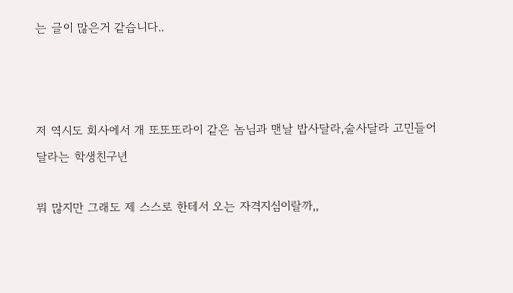는 글이 많은거 같습니다..



저 역시도 회사에서 개 또또또라이 같은 놈님과 맨날 밥사달라,술사달라 고민들어달라는 학생친구년

뭐 많지만 그래도 제 스스로 한테서 오는 자격지심이랄까,,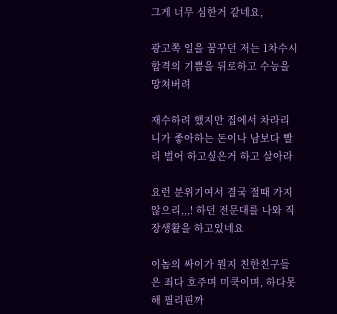그게 너무 심한거 같네요,

광고쪽 일을 꿈꾸던 저는 1차수시합격의 기쁨을 뒤로하고 수능을 망쳐버려

재수하려 했지만 집에서 차라리 니가 좋아하는 돈이나 남보다 빨리 벌어 하고싶은거 하고 살아라

요런 분위기여서 결국 절때 가지않으리,,,! 하던 전문대를 나와 직장생활을 하고있네요

이놈의 싸이가 뭔지 친한친구들은 죄다 호주며 미쿡이며, 하다못해 필리핀까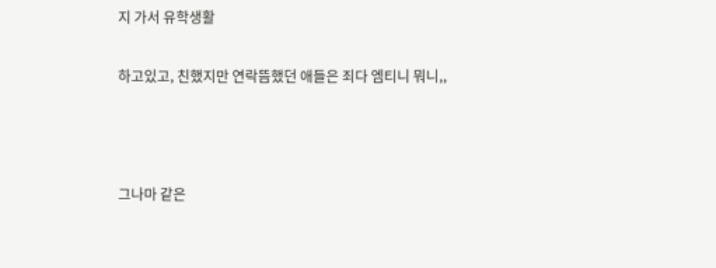지 가서 유학생활

하고있고, 친했지만 연락뜸했던 애들은 죄다 엠티니 뭐니,,



그나마 같은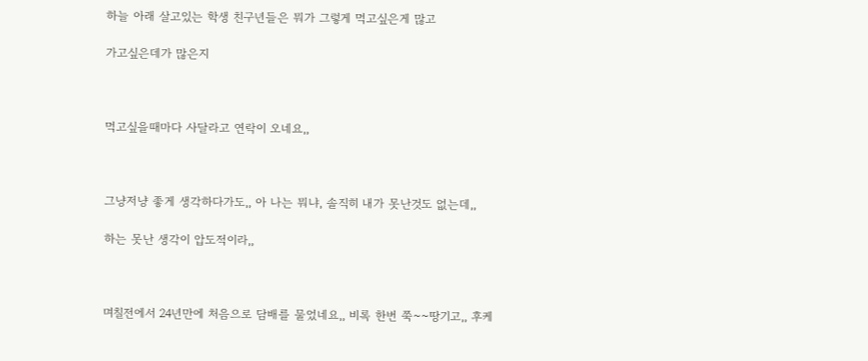하늘 아래 살고있는 학생 친구년들은 뭐가 그렇게 먹고싶은게 많고

가고싶은데가 많은지



먹고싶을때마다 사달라고 연락이 오네요,,



그냥저냥 좋게 생각하다가도,, 아 나는 뭐냐, 솔직히 내가 못난것도 없는데,,

하는 못난 생각이 압도적이라,,



며칠전에서 24년만에 처음으로 담배를 물었네요,, 비록 한번 쭉~~땅기고,, 후케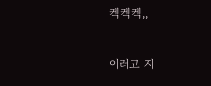켁켁켁,,

이러고 지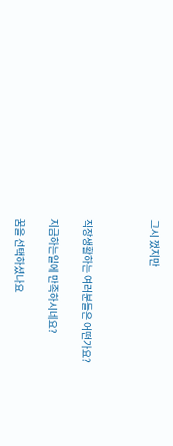그시 껐지만



직장생활하는 여러분들은 어떤가요?

지금하는일에 만족하시네요?

꿈을 선택하셨나요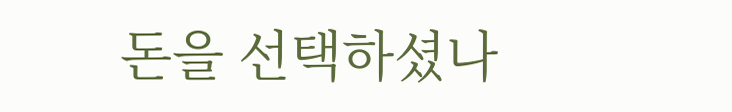돈을 선택하셨나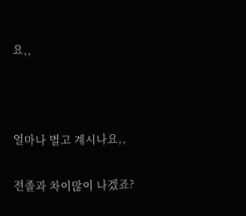요,,



얼마나 벌고 계시나요,,

전졸과 차이많이 나겠죠?